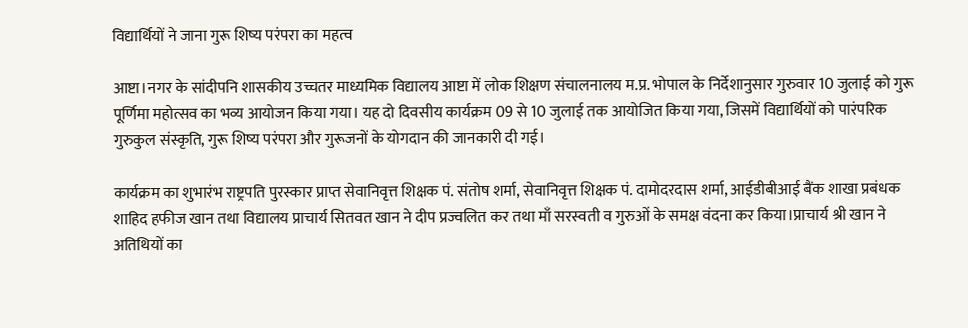विद्यार्थियों ने जाना गुरू शिष्य परंपरा का महत्व

आष्टा।नगर के सांदीपनि शासकीय उच्चतर माध्यमिक विद्यालय आष्टा में लोक शिक्षण संचालनालय म.प्र. भोपाल के निर्देशानुसार गुरुवार 10 जुलाई को गुरू पूर्णिमा महोत्सव का भव्य आयोजन किया गया। यह दो दिवसीय कार्यक्रम 09 से 10 जुलाई तक आयोजित किया गया, जिसमें विद्यार्थियों को पारंपरिक गुरुकुल संस्कृति, गुरू शिष्य परंपरा और गुरूजनों के योगदान की जानकारी दी गई।

कार्यक्रम का शुभारंभ राष्ट्रपति पुरस्कार प्राप्त सेवानिवृत्त शिक्षक पं. संतोष शर्मा, सेवानिवृत्त शिक्षक पं. दामोदरदास शर्मा, आईडीबीआई बैंक शाखा प्रबंधक शाहिद हफीज खान तथा विद्यालय प्राचार्य सितवत खान ने दीप प्रज्वलित कर तथा माँ सरस्वती व गुरुओं के समक्ष वंदना कर किया।प्राचार्य श्री खान ने अतिथियों का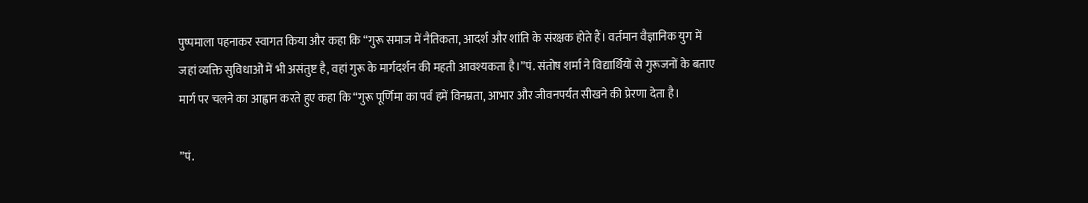पुष्पमाला पहनाकर स्वागत किया और कहा कि “गुरू समाज में नैतिकता, आदर्श और शांति के संरक्षक होते हैं। वर्तमान वैज्ञानिक युग में जहां व्यक्ति सुविधाओं में भी असंतुष्ट है, वहां गुरू के मार्गदर्शन की महती आवश्यकता है।”पं. संतोष शर्मा ने विद्यार्थियों से गुरूजनों के बताए मार्ग पर चलने का आह्वान करते हुए कहा कि “गुरू पूर्णिमा का पर्व हमें विनम्रता, आभार और जीवनपर्यंत सीखने की प्रेरणा देता है।

”पं.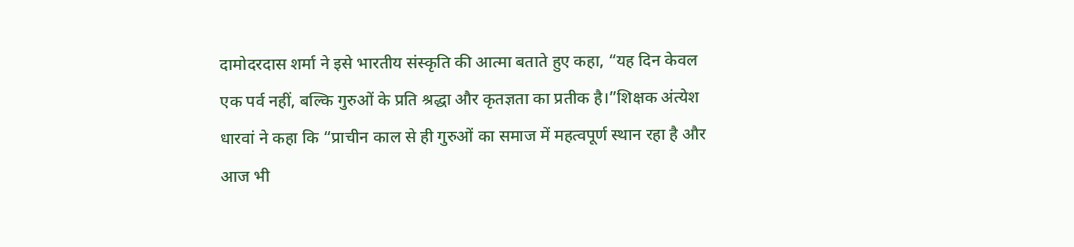दामोदरदास शर्मा ने इसे भारतीय संस्कृति की आत्मा बताते हुए कहा, “यह दिन केवल एक पर्व नहीं, बल्कि गुरुओं के प्रति श्रद्धा और कृतज्ञता का प्रतीक है।”शिक्षक अंत्येश धारवां ने कहा कि “प्राचीन काल से ही गुरुओं का समाज में महत्वपूर्ण स्थान रहा है और आज भी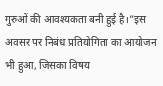गुरुओं की आवश्यकता बनी हुई है।”इस अवसर पर निबंध प्रतियोगिता का आयोजन भी हुआ, जिसका विषय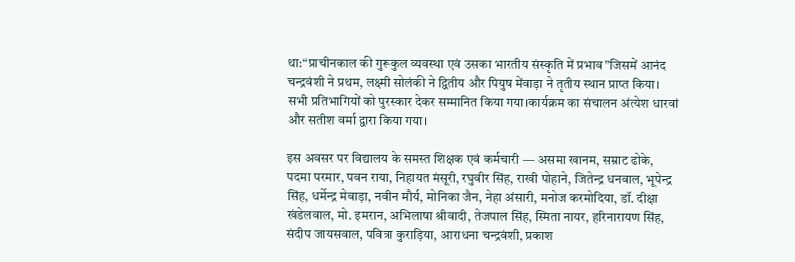था:“प्राचीनकाल की गुरूकुल व्यवस्था एवं उसका भारतीय संस्कृति में प्रभाव”जिसमें आनंद चन्द्रवंशी ने प्रथम, लक्ष्मी सोलंकी ने द्वितीय और पियुष मेंवाड़ा ने तृतीय स्थान प्राप्त किया। सभी प्रतिभागियों को पुरस्कार देकर सम्मानित किया गया।कार्यक्रम का संचालन अंत्येश धारवां और सतीश वर्मा द्वारा किया गया।

इस अवसर पर विद्यालय के समस्त शिक्षक एवं कर्मचारी — असमा खानम, सम्राट ढोके, पदमा परमार, पवन राया, निहायत मंसूरी, रघुवीर सिंह, राखी पोहाने, जितेन्द्र धनवाल, भूपेन्द्र सिंह, धर्मेन्द्र मेवाड़ा, नवीन मौर्य, मोनिका जैन, नेहा अंसारी, मनोज करमोदिया, डॉ. दीक्षा खंडेलवाल, मो. इमरान, अभिलाषा श्रीवादी, तेजपाल सिंह, स्मिता नायर, हरिनारायण सिंह, संदीप जायसवाल, पवित्रा कुराड़िया, आराधना चन्द्रवंशी, प्रकाश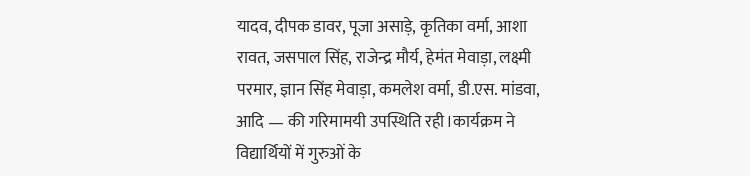यादव, दीपक डावर, पूजा असाड़े, कृतिका वर्मा, आशा रावत, जसपाल सिंह, राजेन्द्र मौर्य, हेमंत मेवाड़ा, लक्ष्मी परमार, ज्ञान सिंह मेवाड़ा, कमलेश वर्मा, डी.एस. मांडवा, आदि — की गरिमामयी उपस्थिति रही।कार्यक्रम ने विद्यार्थियों में गुरुओं के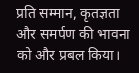प्रति सम्मान, कृतज्ञता और समर्पण की भावना को और प्रबल किया।